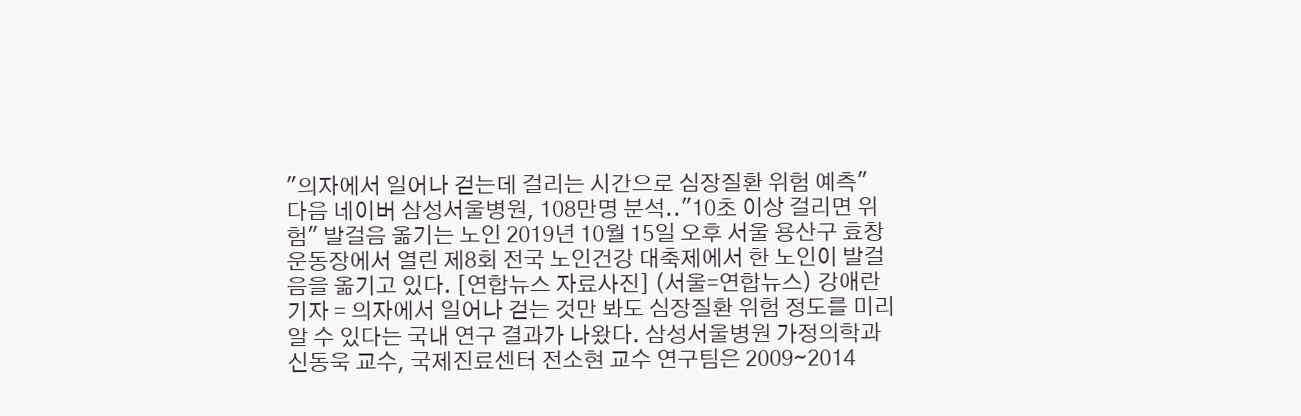"의자에서 일어나 걷는데 걸리는 시간으로 심장질환 위험 예측"
다음 네이버 삼성서울병원, 108만명 분석.."10초 이상 걸리면 위험" 발걸음 옮기는 노인 2019년 10월 15일 오후 서울 용산구 효창운동장에서 열린 제8회 전국 노인건강 대축제에서 한 노인이 발걸음을 옮기고 있다. [연합뉴스 자료사진] (서울=연합뉴스) 강애란 기자 = 의자에서 일어나 걷는 것만 봐도 심장질환 위험 정도를 미리 알 수 있다는 국내 연구 결과가 나왔다. 삼성서울병원 가정의학과 신동욱 교수, 국제진료센터 전소현 교수 연구팀은 2009∼2014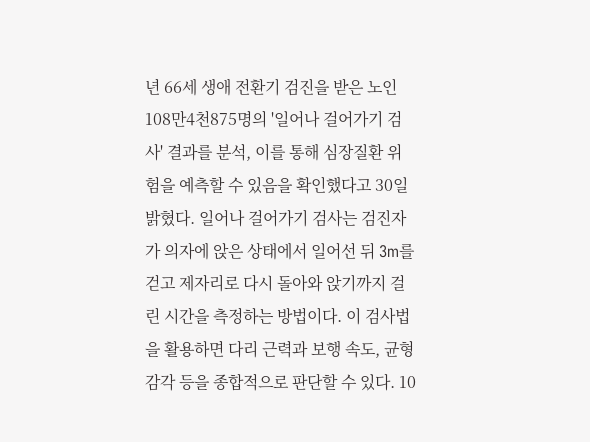년 66세 생애 전환기 검진을 받은 노인 108만4천875명의 '일어나 걸어가기 검사' 결과를 분석, 이를 통해 심장질환 위험을 예측할 수 있음을 확인했다고 30일 밝혔다. 일어나 걸어가기 검사는 검진자가 의자에 앉은 상태에서 일어선 뒤 3m를 걷고 제자리로 다시 돌아와 앉기까지 걸린 시간을 측정하는 방법이다. 이 검사법을 활용하면 다리 근력과 보행 속도, 균형 감각 등을 종합적으로 판단할 수 있다. 10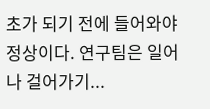초가 되기 전에 들어와야 정상이다. 연구팀은 일어나 걸어가기...